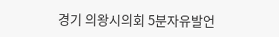경기 의왕시의회 5분자유발언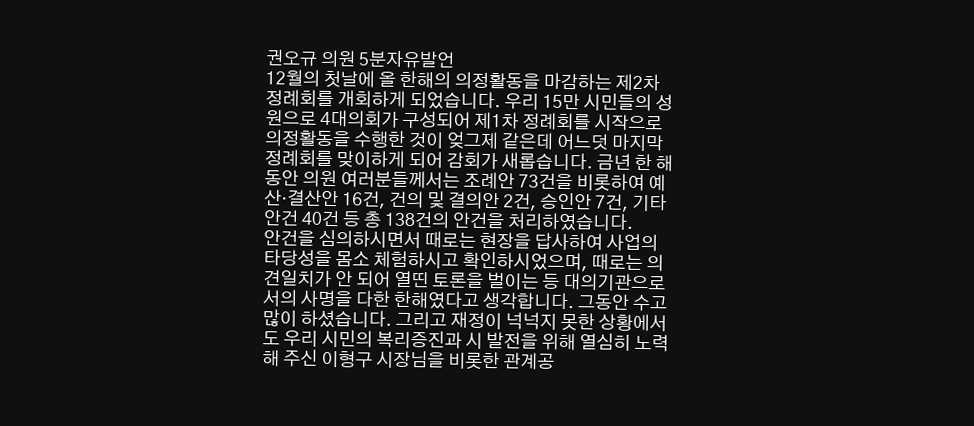권오규 의원 5분자유발언
12월의 첫날에 올 한해의 의정활동을 마감하는 제2차 정례회를 개회하게 되었습니다. 우리 15만 시민들의 성원으로 4대의회가 구성되어 제1차 정례회를 시작으로 의정활동을 수행한 것이 엊그제 같은데 어느덧 마지막 정례회를 맞이하게 되어 감회가 새롭습니다. 금년 한 해 동안 의원 여러분들께서는 조례안 73건을 비롯하여 예산·결산안 16건, 건의 및 결의안 2건, 승인안 7건, 기타 안건 40건 등 총 138건의 안건을 처리하였습니다.
안건을 심의하시면서 때로는 현장을 답사하여 사업의 타당성을 몸소 체험하시고 확인하시었으며, 때로는 의견일치가 안 되어 열띤 토론을 벌이는 등 대의기관으로서의 사명을 다한 한해였다고 생각합니다. 그동안 수고 많이 하셨습니다. 그리고 재정이 넉넉지 못한 상황에서도 우리 시민의 복리증진과 시 발전을 위해 열심히 노력해 주신 이형구 시장님을 비롯한 관계공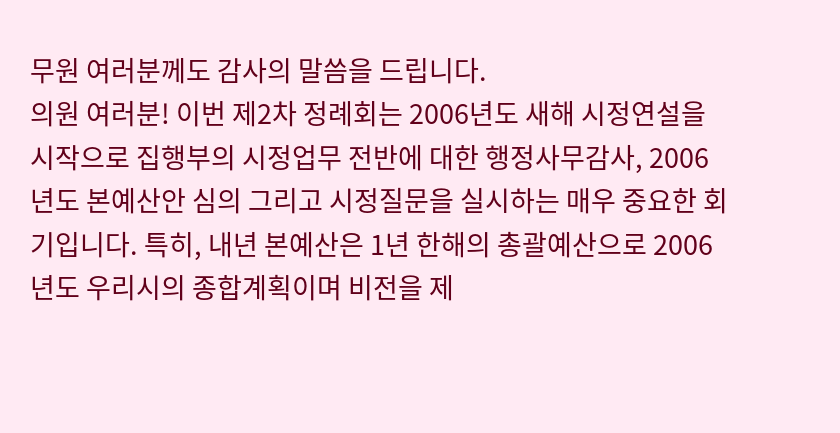무원 여러분께도 감사의 말씀을 드립니다.
의원 여러분! 이번 제2차 정례회는 2006년도 새해 시정연설을 시작으로 집행부의 시정업무 전반에 대한 행정사무감사, 2006년도 본예산안 심의 그리고 시정질문을 실시하는 매우 중요한 회기입니다. 특히, 내년 본예산은 1년 한해의 총괄예산으로 2006년도 우리시의 종합계획이며 비전을 제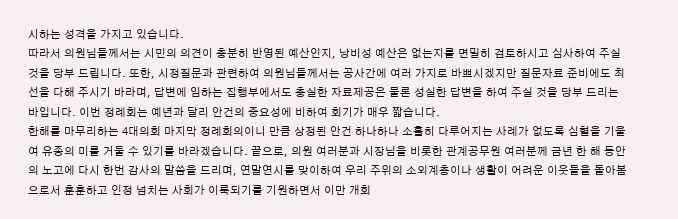시하는 성격을 가지고 있습니다.
따라서 의원님들께서는 시민의 의견이 충분히 반영된 예산인지, 낭비성 예산은 없는지를 면밀히 검토하시고 심사하여 주실 것을 당부 드립니다. 또한, 시정질문과 관련하여 의원님들께서는 공사간에 여러 가지로 바쁘시겠지만 질문자료 준비에도 최선을 다해 주시기 바라며, 답변에 임하는 집행부에서도 충실한 자료제공은 물론 성실한 답변을 하여 주실 것을 당부 드리는 바입니다. 이번 정례회는 예년과 달리 안건의 중요성에 비하여 회기가 매우 짧습니다.
한해를 마무리하는 4대의회 마지막 정례회의이니 만큼 상정된 안건 하나하나 소홀히 다루어지는 사례가 없도록 심혈을 기울여 유종의 미를 거둘 수 있기를 바라겠습니다. 끝으로, 의원 여러분과 시장님을 비롯한 관계공무원 여러분께 금년 한 해 동안의 노고에 다시 한번 감사의 말씀을 드리며, 연말연시를 맞이하여 우리 주위의 소외계층이나 생활이 어려운 이웃들을 돌아봄으로서 훈훈하고 인정 넘치는 사회가 이룩되기를 기원하면서 이만 개회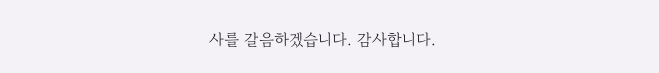사를 갈음하겠습니다. 감사합니다.